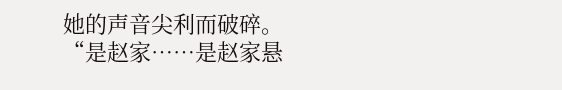她的声音尖利而破碎。
“是赵家……是赵家悬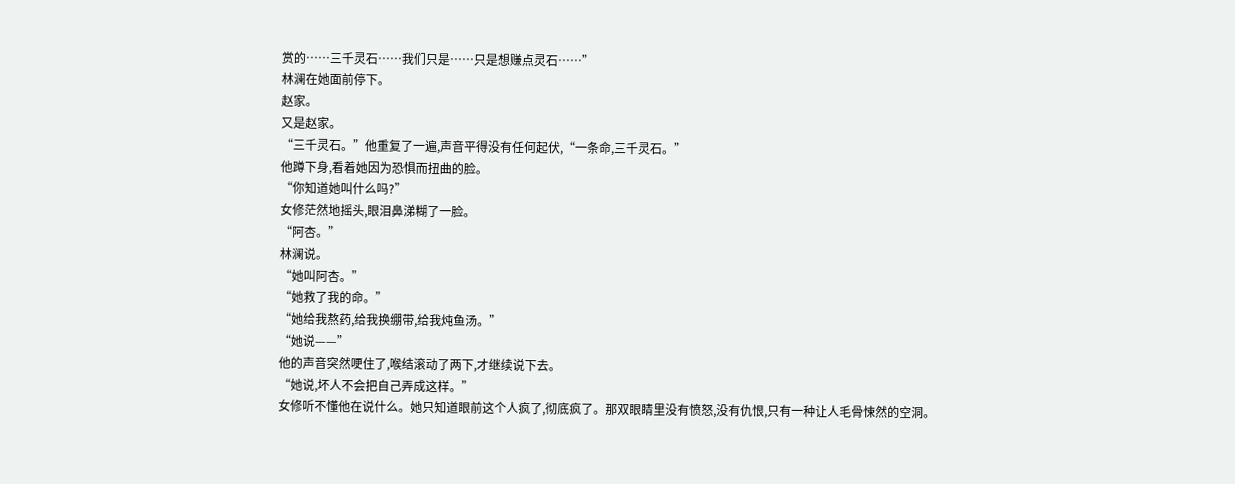赏的……三千灵石……我们只是……只是想赚点灵石……”
林澜在她面前停下。
赵家。
又是赵家。
“三千灵石。”他重复了一遍,声音平得没有任何起伏,“一条命,三千灵石。”
他蹲下身,看着她因为恐惧而扭曲的脸。
“你知道她叫什么吗?”
女修茫然地摇头,眼泪鼻涕糊了一脸。
“阿杏。”
林澜说。
“她叫阿杏。”
“她救了我的命。”
“她给我熬药,给我换绷带,给我炖鱼汤。”
“她说——”
他的声音突然哽住了,喉结滚动了两下,才继续说下去。
“她说,坏人不会把自己弄成这样。”
女修听不懂他在说什么。她只知道眼前这个人疯了,彻底疯了。那双眼睛里没有愤怒,没有仇恨,只有一种让人毛骨悚然的空洞。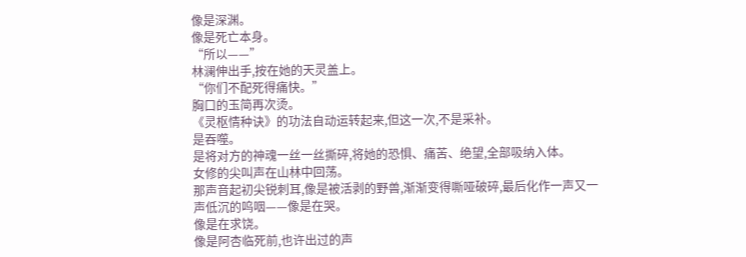像是深渊。
像是死亡本身。
“所以——”
林澜伸出手,按在她的天灵盖上。
“你们不配死得痛快。”
胸口的玉简再次烫。
《灵枢情种诀》的功法自动运转起来,但这一次,不是采补。
是吞噬。
是将对方的神魂一丝一丝撕碎,将她的恐惧、痛苦、绝望,全部吸纳入体。
女修的尖叫声在山林中回荡。
那声音起初尖锐刺耳,像是被活剥的野兽,渐渐变得嘶哑破碎,最后化作一声又一声低沉的呜咽——像是在哭。
像是在求饶。
像是阿杏临死前,也许出过的声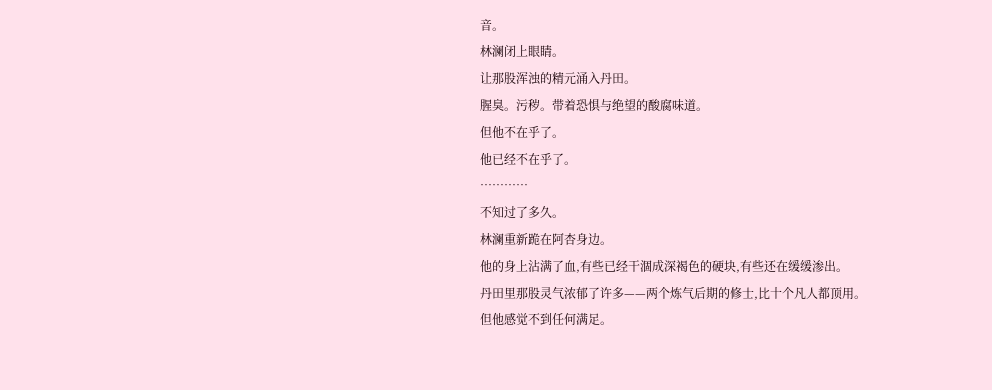音。
林澜闭上眼睛。
让那股浑浊的精元涌入丹田。
腥臭。污秽。带着恐惧与绝望的酸腐味道。
但他不在乎了。
他已经不在乎了。
…………
不知过了多久。
林澜重新跪在阿杏身边。
他的身上沾满了血,有些已经干涸成深褐色的硬块,有些还在缓缓渗出。
丹田里那股灵气浓郁了许多——两个炼气后期的修士,比十个凡人都顶用。
但他感觉不到任何满足。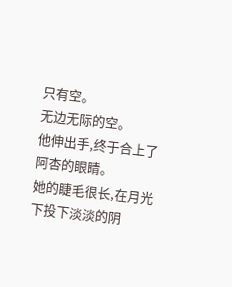只有空。
无边无际的空。
他伸出手,终于合上了阿杏的眼睛。
她的睫毛很长,在月光下投下淡淡的阴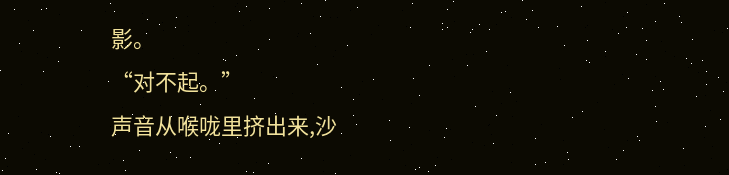影。
“对不起。”
声音从喉咙里挤出来,沙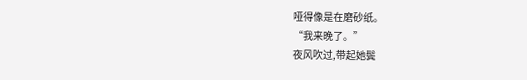哑得像是在磨砂纸。
“我来晚了。”
夜风吹过,带起她鬓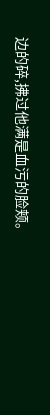边的碎,拂过他满是血污的脸颊。